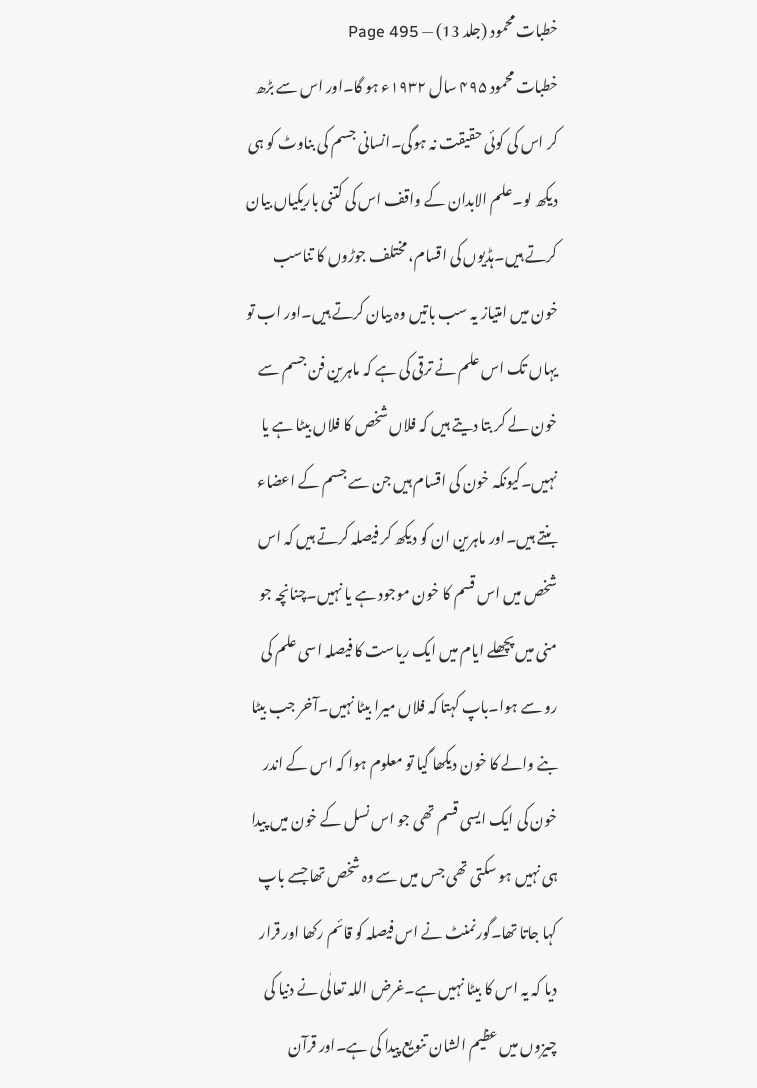خطبات محمود (جلد 13) — Page 495
خطبات محمود ۴۹۵ سال ۱۹۳۲ء ہو گا۔اور اس سے بڑھ کر اس کی کوئی حقیقت نہ ہوگی۔انسانی جسم کی بناوٹ کو ہی دیکھ لو۔علم الابدان کے واقف اس کی کتنی باریکیاں بیان کرتے ہیں۔ہڈیوں کی اقسام، مختلف جوڑوں کا تناسب خون میں امتیاز یہ سب باتیں وہ بیان کرتے ہیں۔اور اب تو یہاں تک اس علم نے ترقی کی ہے کہ ماہرین فن جسم سے خون لے کر بتا دیتے ہیں کہ فلاں شخص کا فلاں بیٹا ہے یا نہیں۔کیونکہ خون کی اقسام ہیں جن سے جسم کے اعضاء بنتے ہیں۔اور ماہرین ان کو دیکھ کر فیصلہ کرتے ہیں کہ اس شخص میں اس قسم کا خون موجود ہے یا نہیں۔چنانچہ جو منی میں پچھلے ایام میں ایک ریاست کا فیصلہ اسی علم کی رو سے ہوا۔باپ کہتا کہ فلاں میرا بیٹا نہیں۔آخر جب بیٹا بنے والے کا خون دیکھا گیا تو معلوم ہوا کہ اس کے اندر خون کی ایک ایسی قسم تھی جو اس نسل کے خون میں پیدا ہی نہیں ہو سکتی تھی جس میں سے وہ شخص تھا جسے باپ کہا جاتا تھا۔گورنمنٹ نے اس فیصلہ کو قائم رکھا اور قرار دیا کہ یہ اس کا بیٹا نہیں ہے۔غرض اللہ تعالٰی نے دنیا کی چیزوں میں عظیم الشان تنویع پیدا کی ہے۔اور قرآن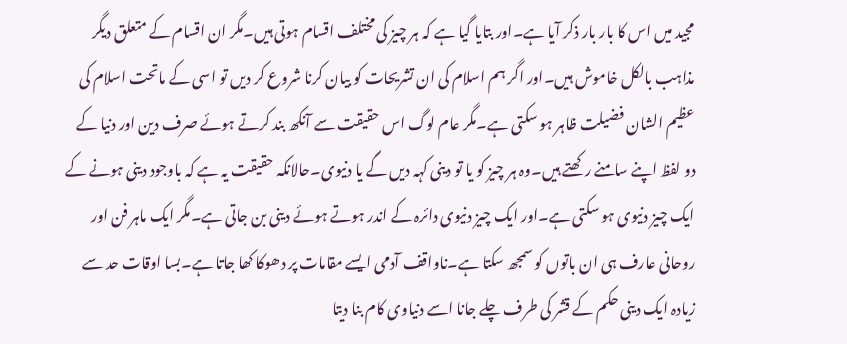مجید میں اس کا بار بار ذکر آیا ہے۔اور بتایا گیا ہے کہ ہر چیز کی مختلف اقسام ہوتی ہیں۔مگر ان اقسام کے متعلق دیگر مذاہب بالکل خاموش ہیں۔اور اگر ہم اسلام کی ان تشریحات کو بیان کرنا شروع کر دیں تو اسی کے ماتحت اسلام کی عظیم الشان فضیلت ظاہر ہو سکتی ہے۔مگر عام لوگ اس حقیقت سے آنکھ بند کرتے ہوئے صرف دین اور دنیا کے دو لفظ اپنے سامنے رکھتے ہیں۔وہ ہر چیز کو یا تو دینی کہہ دیں گے یا دنیوی۔حالانکہ حقیقت یہ ہے کہ باوجود دینی ہونے کے ایک چیز دنیوی ہو سکتی ہے۔اور ایک چیز دنیوی دائرہ کے اندر ہوتے ہوئے دینی بن جاتی ہے۔مگر ایک ماہر فن اور روحانی عارف ہی ان باتوں کو سمجھ سکتا ہے۔ناواقف آدمی ایسے مقامات پر دھوکا کھا جاتا ہے۔بسا اوقات حد سے زیادہ ایک دینی حکم کے قشر کی طرف چلے جانا اسے دنیاوی کام بنا دیتا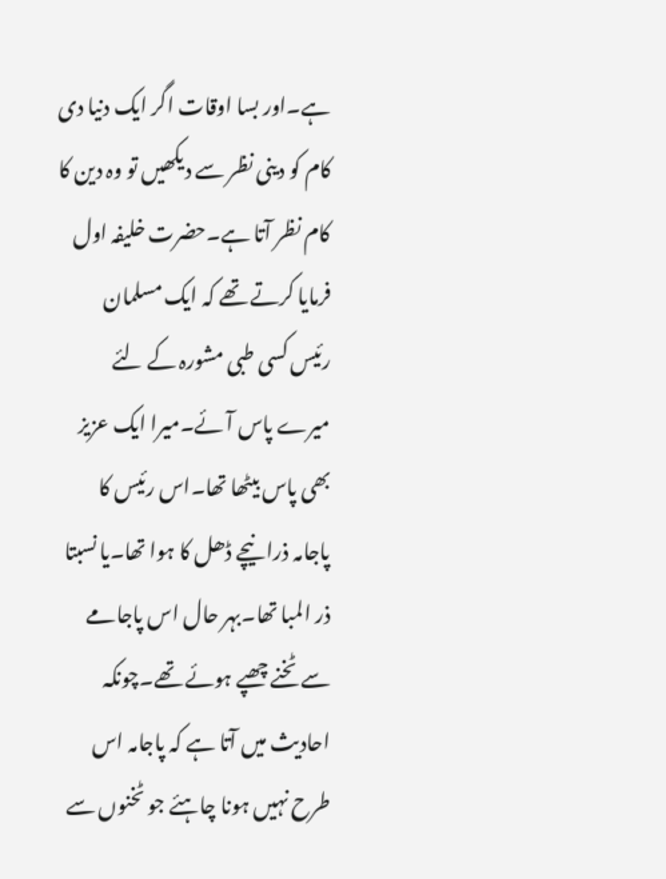ہے۔اور بسا اوقات اگر ایک دنیا دی کام کو دینی نظر سے دیکھیں تو وہ دین کا کام نظر آتا ہے۔حضرت خلیفہ اول فرمایا کرتے تھے کہ ایک مسلمان رئیس کسی طبی مشورہ کے لئے میرے پاس آئے۔میرا ایک عزیز بھی پاس بیٹھا تھا۔اس رئیس کا پاجامہ ذرا نیچے ڈھل کا ہوا تھا۔یا نسبتا ذر المبا تھا۔بہر حال اس پاجامے سے ٹخنے چھپے ہوئے تھے۔چونکہ احادیث میں آتا ہے کہ پاجامہ اس طرح نہیں ہونا چاہئے جو ٹخنوں سے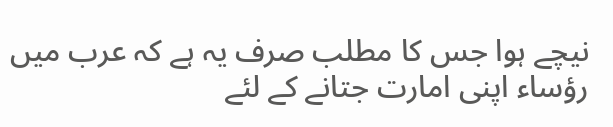نیچے ہوا جس کا مطلب صرف یہ ہے کہ عرب میں رؤساء اپنی امارت جتانے کے لئے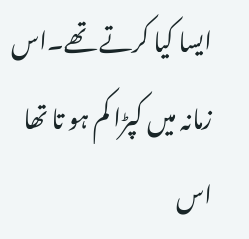ایسا کیا کرتے تھے۔اس زمانہ میں کپڑا کم ہو تا تھا اس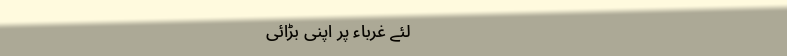لئے غرباء پر اپنی بڑائی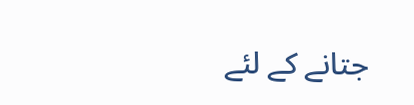جتانے کے لئے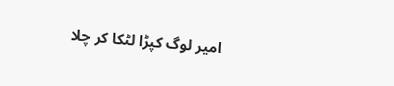امیر لوگ کپڑا لٹکا کر چلا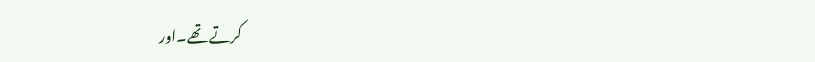کرتے تھے۔اور